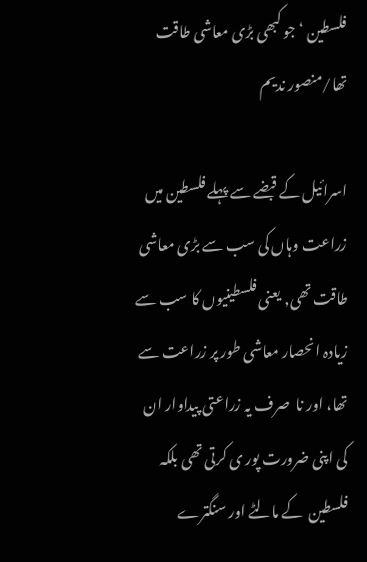فلسطین ‘جو کبھی بڑی معاشی طاقت تھا/منصور ندیم

اسرائیل کے قبضے سے پہلے فلسطین میں زراعت وہاں کی سب سے بڑی معاشی طاقت تھی, یعنی فلسطینیوں کا سب سے زیادہ انحصار معاشی طور پر زراعت سے تھا، اور نا  صرف یہ زراعتی پیداوار ان کی اپنی ضرورت پور ی کرتی تھی بلکہ فلسطین  کے مالٹے اور سنگترے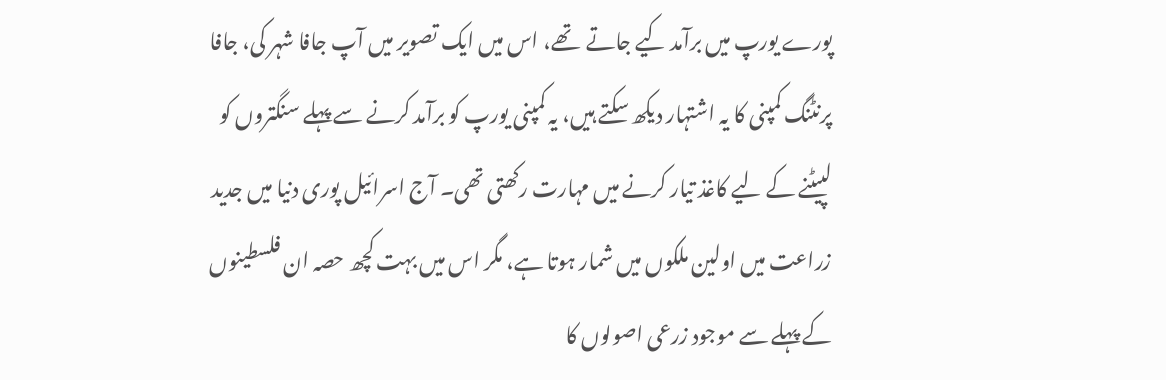پورے یورپ میں برآمد کیے جاتے  تھے، اس میں ایک تصویر میں آپ جافا شہر کی، جافا پرنٹنگ کمپنی کا یہ اشتہار دیکھ سکتے ہیں، یہ کمپنی یورپ کو برآمد کرنے سے پہلے سنگتروں کو لپیٹنے کے لیے کاغذ تیار کرنے میں مہارت رکھتی تھی۔ آج اسرائیل پوری دنیا میں جدید زراعت میں اولین ملکوں میں شمار ہوتا ہے، مگر اس میں بہت کچھ حصہ ان فلسطینوں کے پہلے سے موجود زرعی اصولوں کا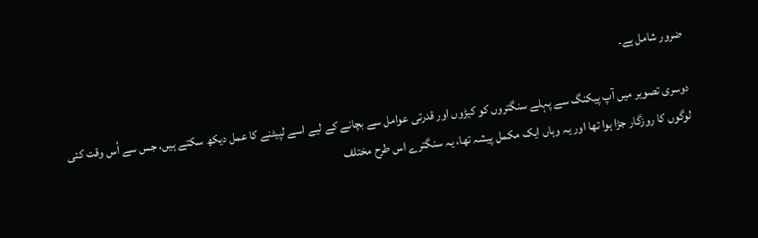ضرور شامل ہے۔

دوسری تصویر میں آپ پیکنگ سے پہلے سنگتروں کو کیڑوں اور قدرتی عوامل سے بچانے کے لیے اسے لپیٹنے کا عمل دیکھ سکتے ہیں، جس سے اُس وقت کئی لوگوں کا روزگار جڑا ہوا تھا اور یہ وہاں ایک مکمل پیشہ تھا، یہ سنگترے اس طرح مختلف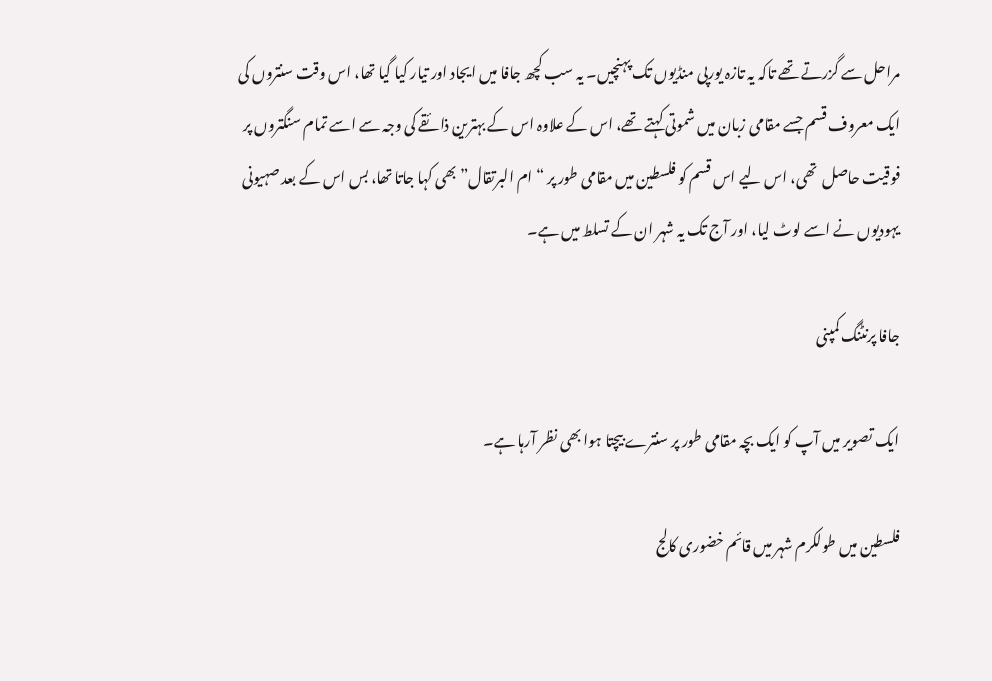مراحل سے گزرتے تھے تاکہ یہ تازہ یورپی منڈیوں تک پہنچیں۔ یہ سب کچھ جافا میں ایجاد اور تیار کیا گیا تھا، اس وقت سنتروں کی ایک معروف قسم جسے مقامی زبان میں شموتی کہتے تھے، اس کے علاوہ اس کے بہترین ذائقے کی وجہ سے اسے تمام سنگتروں پر فوقیت حاصل  تھی، اس لیے اس قسم کو فلسطین میں مقامی طور پر “ام البرتقال” بھی کہا جاتا تھا، بس اس کے بعد صہیونی یہودیوں نے اسے لوٹ لیا، اور آج تک یہ شہر ان کے تسلط میں ہے۔

جافا پرنٹنگ کمپنی

ایک تصویر میں آپ کو ایک بچہ مقامی طور پر سنترے بیچتا ہوا بھی نظر آرہا ہے۔

فلسطین میں طولکرم شہر میں قائم خضوری کالج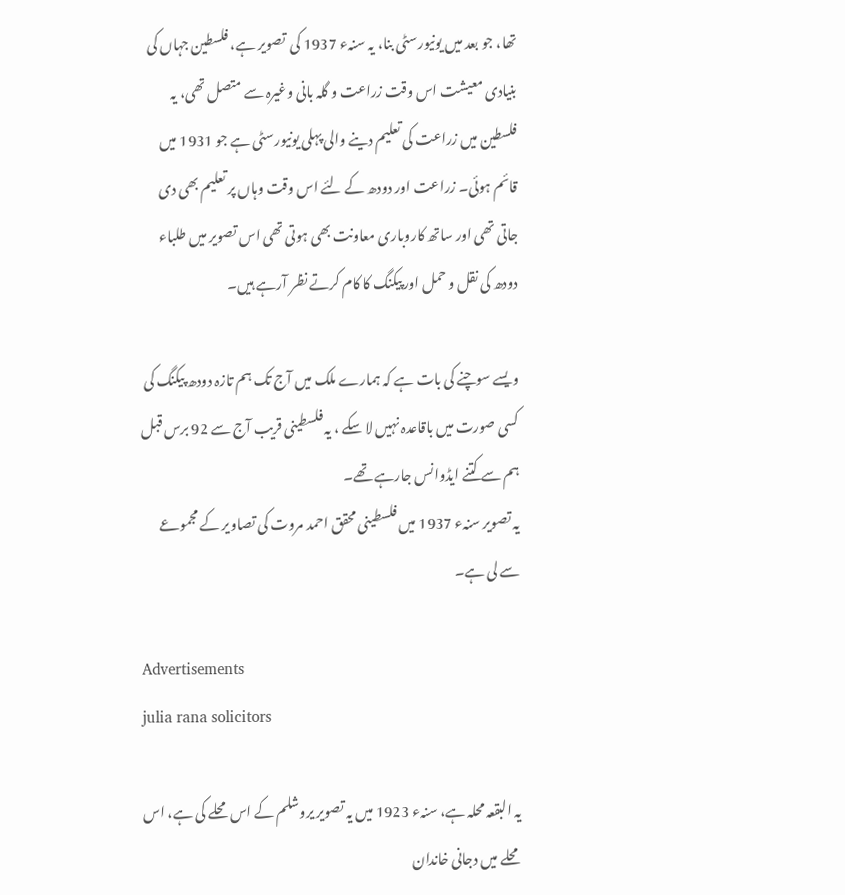تھا، جو بعد میں یونیورسٹی بنا، یہ سنہء 1937 کی  تصویر ہے، فلسطین جہاں کی بنیادی معیشت اس وقت زراعت و گلہ بانی وغیرہ سے متصل تھی، یہ فلسطین میں زراعت کی تعلیم دینے والی پہلی یونیورسٹی ہے جو 1931 میں قائم ہوئی۔ زراعت اور دودھ کے لئے اس وقت وہاں پر تعلیم بھی دی جاتی تھی اور ساتھ کاروباری معاونت بھی ہوتی تھی اس تصویر میں طلباء دودھ کی نقل و حمل اور پیکنگ کا کام کرتے نظر آرہے ہیں۔

ویسے سوچنے کی بات ہے کہ ہمارے ملک میں آج تک ہم تازہ دودھ پیکنگ کی کسی صورت میں باقاعدہ نہیں لا سکے ، یہ فلسطینی قریب آج سے 92 برس قبل ہم سے کتنے ایڈوانس جارہے تھے۔
یہ تصویر سنہء 1937 میں فلسطینی محقق احمد مروت کی تصاویر کے مجموعے سے لی ہے۔

Advertisements
julia rana solicitors

یہ البقعہ محلہ ہے، سنہء 1923 میں یہ تصویر یروشلم کے اس محلے کی ہے، اس محلے میں دجانی خاندان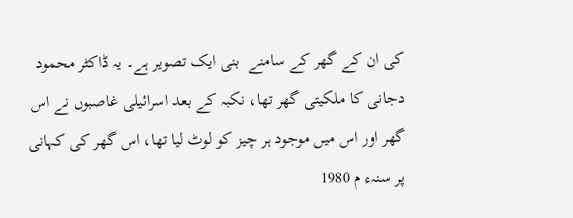کی ان کے گھر کے سامنے  بنی ایک تصویر ہے۔ یہ ڈاکٹر محمود دجانی کا ملکیتی گھر تھا، نکبہ کے بعد اسرائیلی غاصبوں نے اس گھر اور اس میں موجود ہر چیز کو لوٹ لیا تھا، اس گھر کی کہانی پر سنہء م 1980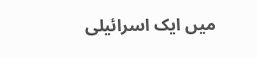میں ایک اسرائیلی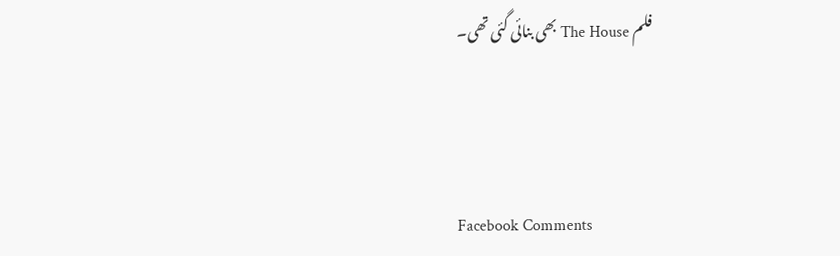فلم The House بھی بنائی گئی تھی۔



Facebook Comments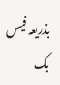بذریعہ فیس بک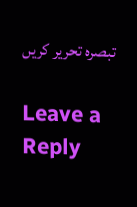تبصرہ تحریر کریں

Leave a Reply